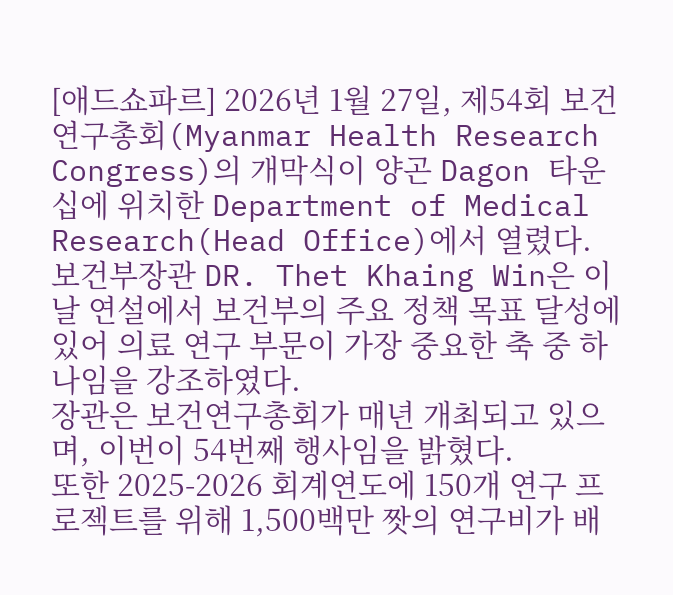[애드쇼파르] 2026년 1월 27일, 제54회 보건연구총회(Myanmar Health Research Congress)의 개막식이 양곤 Dagon 타운십에 위치한 Department of Medical Research(Head Office)에서 열렸다.
보건부장관 DR. Thet Khaing Win은 이날 연설에서 보건부의 주요 정책 목표 달성에 있어 의료 연구 부문이 가장 중요한 축 중 하나임을 강조하였다.
장관은 보건연구총회가 매년 개최되고 있으며, 이번이 54번째 행사임을 밝혔다.
또한 2025-2026 회계연도에 150개 연구 프로젝트를 위해 1,500백만 짯의 연구비가 배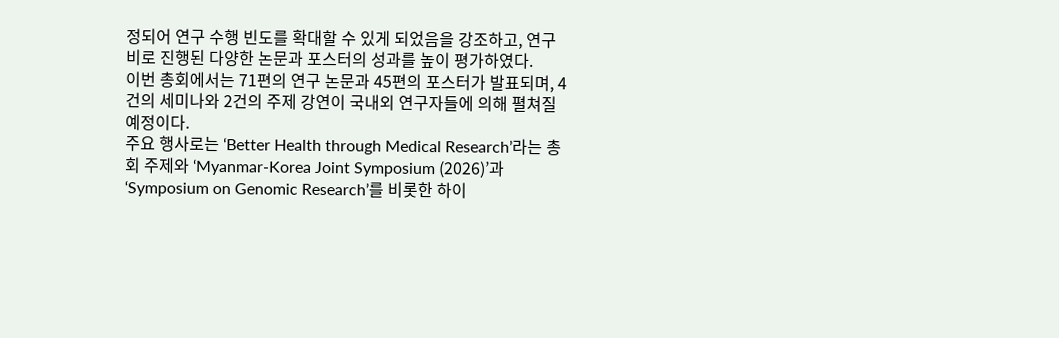정되어 연구 수행 빈도를 확대할 수 있게 되었음을 강조하고, 연구비로 진행된 다양한 논문과 포스터의 성과를 높이 평가하였다.
이번 총회에서는 71편의 연구 논문과 45편의 포스터가 발표되며, 4건의 세미나와 2건의 주제 강연이 국내외 연구자들에 의해 펼쳐질 예정이다.
주요 행사로는 ‘Better Health through Medical Research’라는 총회 주제와 ‘Myanmar-Korea Joint Symposium (2026)’과 ‘Symposium on Genomic Research’를 비롯한 하이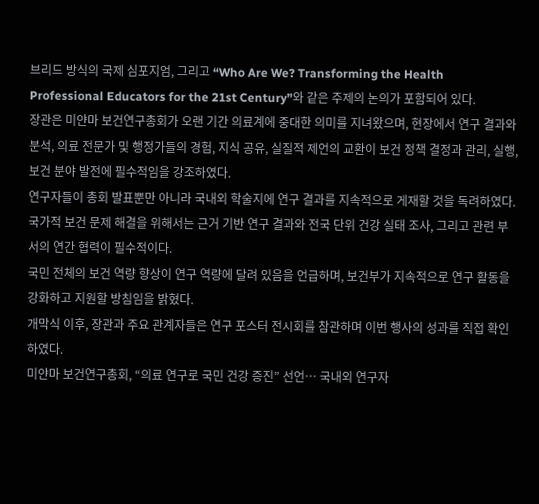브리드 방식의 국제 심포지엄, 그리고 “Who Are We? Transforming the Health Professional Educators for the 21st Century”와 같은 주제의 논의가 포함되어 있다.
장관은 미얀마 보건연구총회가 오랜 기간 의료계에 중대한 의미를 지녀왔으며, 현장에서 연구 결과와 분석, 의료 전문가 및 행정가들의 경험, 지식 공유, 실질적 제언의 교환이 보건 정책 결정과 관리, 실행, 보건 분야 발전에 필수적임을 강조하였다.
연구자들이 총회 발표뿐만 아니라 국내외 학술지에 연구 결과를 지속적으로 게재할 것을 독려하였다.
국가적 보건 문제 해결을 위해서는 근거 기반 연구 결과와 전국 단위 건강 실태 조사, 그리고 관련 부서의 연간 협력이 필수적이다.
국민 전체의 보건 역량 향상이 연구 역량에 달려 있음을 언급하며, 보건부가 지속적으로 연구 활동을 강화하고 지원할 방침임을 밝혔다.
개막식 이후, 장관과 주요 관계자들은 연구 포스터 전시회를 참관하며 이번 행사의 성과를 직접 확인하였다.
미얀마 보건연구총회, “의료 연구로 국민 건강 증진” 선언… 국내외 연구자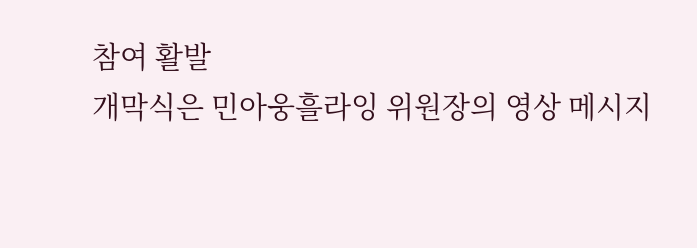참여 활발
개막식은 민아웅흘라잉 위원장의 영상 메시지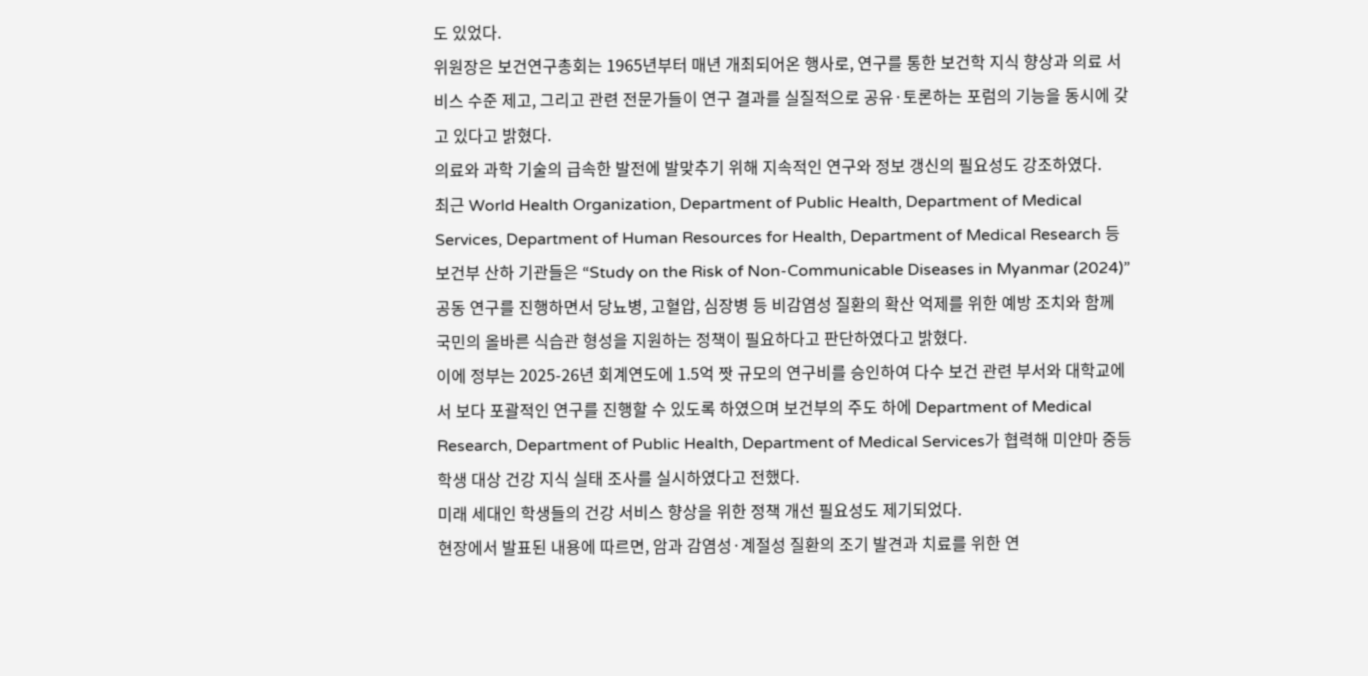도 있었다.
위원장은 보건연구총회는 1965년부터 매년 개최되어온 행사로, 연구를 통한 보건학 지식 향상과 의료 서비스 수준 제고, 그리고 관련 전문가들이 연구 결과를 실질적으로 공유·토론하는 포럼의 기능을 동시에 갖고 있다고 밝혔다.
의료와 과학 기술의 급속한 발전에 발맞추기 위해 지속적인 연구와 정보 갱신의 필요성도 강조하였다.
최근 World Health Organization, Department of Public Health, Department of Medical Services, Department of Human Resources for Health, Department of Medical Research 등 보건부 산하 기관들은 “Study on the Risk of Non-Communicable Diseases in Myanmar (2024)” 공동 연구를 진행하면서 당뇨병, 고혈압, 심장병 등 비감염성 질환의 확산 억제를 위한 예방 조치와 함께 국민의 올바른 식습관 형성을 지원하는 정책이 필요하다고 판단하였다고 밝혔다.
이에 정부는 2025-26년 회계연도에 1.5억 짯 규모의 연구비를 승인하여 다수 보건 관련 부서와 대학교에서 보다 포괄적인 연구를 진행할 수 있도록 하였으며 보건부의 주도 하에 Department of Medical Research, Department of Public Health, Department of Medical Services가 협력해 미얀마 중등학생 대상 건강 지식 실태 조사를 실시하였다고 전했다.
미래 세대인 학생들의 건강 서비스 향상을 위한 정책 개선 필요성도 제기되었다.
현장에서 발표된 내용에 따르면, 암과 감염성·계절성 질환의 조기 발견과 치료를 위한 연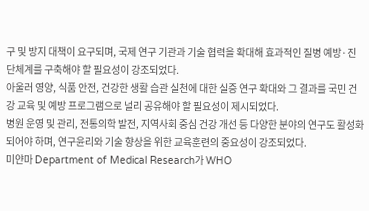구 및 방지 대책이 요구되며, 국제 연구 기관과 기술 협력을 확대해 효과적인 질병 예방·진단체계를 구축해야 할 필요성이 강조되었다.
아울러 영양, 식품 안전, 건강한 생활 습관 실천에 대한 실증 연구 확대와 그 결과를 국민 건강 교육 및 예방 프로그램으로 널리 공유해야 할 필요성이 제시되었다.
병원 운영 및 관리, 전통의학 발전, 지역사회 중심 건강 개선 등 다양한 분야의 연구도 활성화되어야 하며, 연구윤리와 기술 향상을 위한 교육훈련의 중요성이 강조되었다.
미얀마 Department of Medical Research가 WHO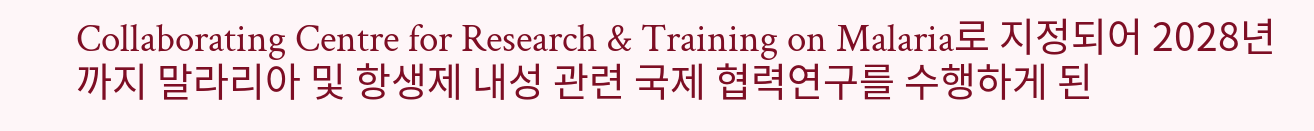Collaborating Centre for Research & Training on Malaria로 지정되어 2028년까지 말라리아 및 항생제 내성 관련 국제 협력연구를 수행하게 된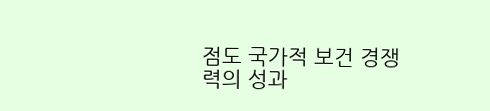점도 국가적 보건 경쟁력의 성과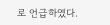로 언급하였다.